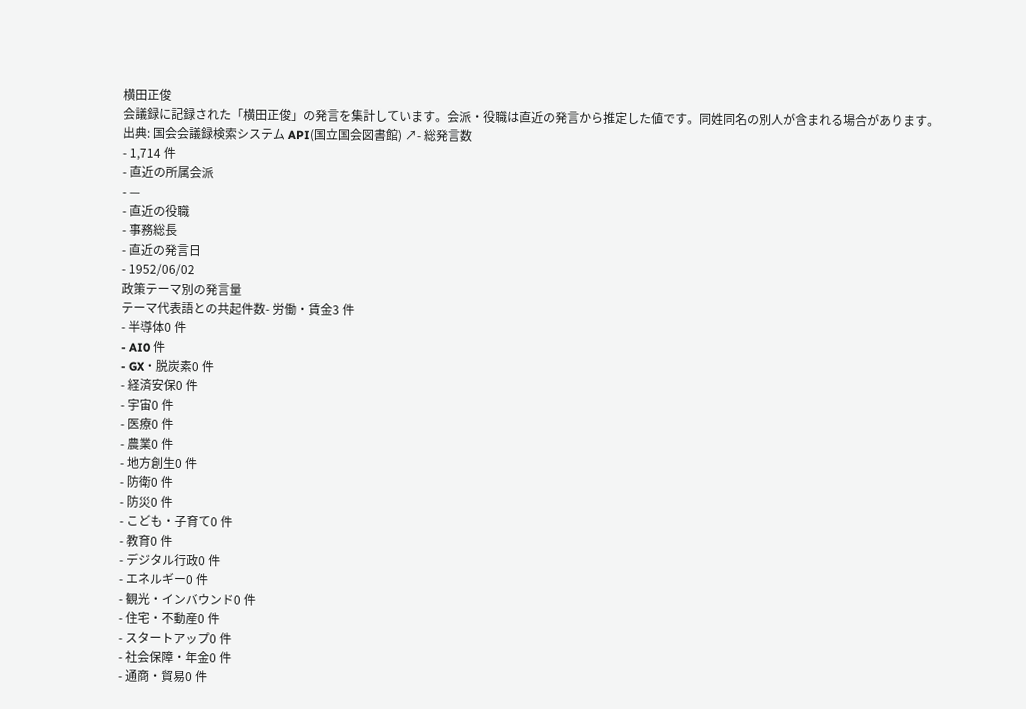横田正俊
会議録に記録された「横田正俊」の発言を集計しています。会派・役職は直近の発言から推定した値です。同姓同名の別人が含まれる場合があります。
出典: 国会会議録検索システム API(国立国会図書館) ↗- 総発言数
- 1,714 件
- 直近の所属会派
- —
- 直近の役職
- 事務総長
- 直近の発言日
- 1952/06/02
政策テーマ別の発言量
テーマ代表語との共起件数- 労働・賃金3 件
- 半導体0 件
- AI0 件
- GX・脱炭素0 件
- 経済安保0 件
- 宇宙0 件
- 医療0 件
- 農業0 件
- 地方創生0 件
- 防衛0 件
- 防災0 件
- こども・子育て0 件
- 教育0 件
- デジタル行政0 件
- エネルギー0 件
- 観光・インバウンド0 件
- 住宅・不動産0 件
- スタートアップ0 件
- 社会保障・年金0 件
- 通商・貿易0 件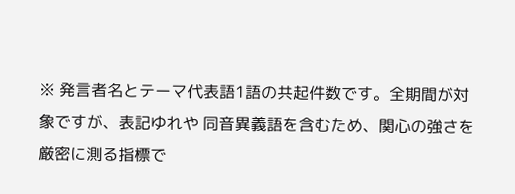※ 発言者名とテーマ代表語1語の共起件数です。全期間が対象ですが、表記ゆれや 同音異義語を含むため、関心の強さを厳密に測る指標で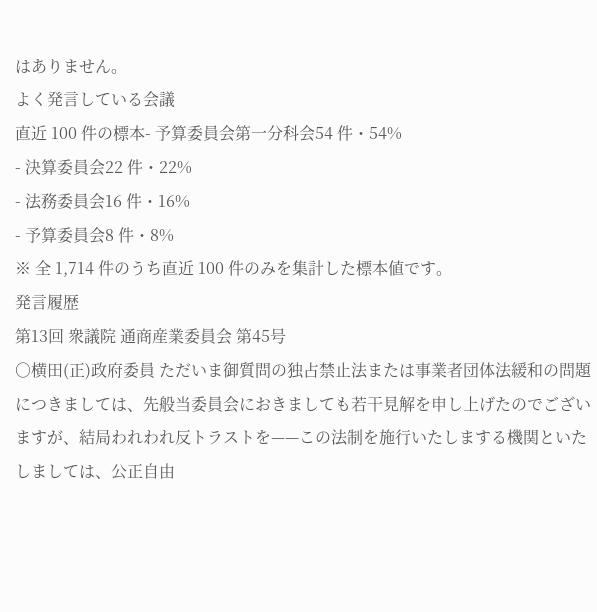はありません。
よく発言している会議
直近 100 件の標本- 予算委員会第一分科会54 件・54%
- 決算委員会22 件・22%
- 法務委員会16 件・16%
- 予算委員会8 件・8%
※ 全 1,714 件のうち直近 100 件のみを集計した標本値です。
発言履歴
第13回 衆議院 通商産業委員会 第45号
○横田(正)政府委員 ただいま御質問の独占禁止法または事業者団体法緩和の問題につきましては、先般当委員会におきましても若干見解を申し上げたのでございますが、結局われわれ反トラストを——この法制を施行いたしまする機関といたしましては、公正自由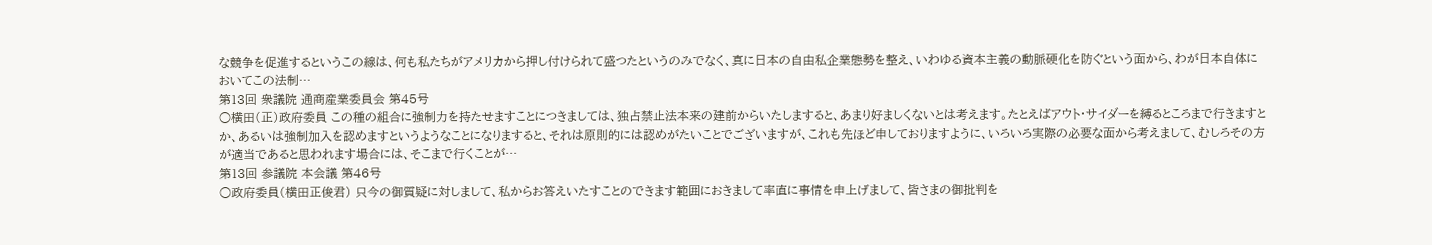な競争を促進するというこの線は、何も私たちがアメリカから押し付けられて盛つたというのみでなく、真に日本の自由私企業態勢を整え、いわゆる資本主義の動脈硬化を防ぐという面から、わが日本自体においてこの法制…
第13回 衆議院 通商産業委員会 第45号
○横田(正)政府委員 この種の組合に強制力を持たせますことにつきましては、独占禁止法本来の建前からいたしますると、あまり好ましくないとは考えます。たとえばアウト・サイダーを縛るところまで行きますとか、あるいは強制加入を認めますというようなことになりますると、それは原則的には認めがたいことでございますが、これも先ほど申しておりますように、いろいろ実際の必要な面から考えまして、むしろその方が適当であると思われます場合には、そこまで行くことが…
第13回 参議院 本会議 第46号
○政府委員(横田正俊君) 只今の御質疑に対しまして、私からお答えいたすことのできます範囲におきまして率直に事情を申上げまして、皆さまの御批判を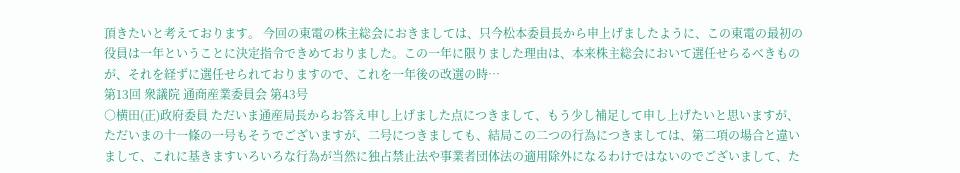頂きたいと考えております。 今回の東電の株主総会におきましては、只今松本委員長から申上げましたように、この東電の最初の役員は一年ということに決定指令できめておりました。この一年に限りました理由は、本来株主総会において選任せらるべきものが、それを経ずに選任せられておりますので、これを一年後の改選の時…
第13回 衆議院 通商産業委員会 第43号
○横田(正)政府委員 ただいま通産局長からお答え申し上げました点につきまして、もう少し補足して申し上げたいと思いますが、ただいまの十一條の一号もそうでございますが、二号につきましても、結局この二つの行為につきましては、第二項の場合と違いまして、これに基きますいろいろな行為が当然に独占禁止法や事業者団体法の適用除外になるわけではないのでございまして、た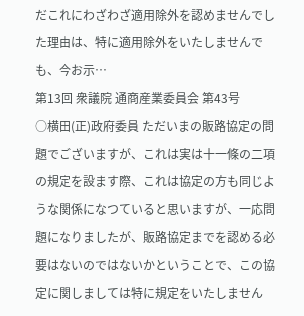だこれにわざわざ適用除外を認めませんでした理由は、特に適用除外をいたしませんでも、今お示…
第13回 衆議院 通商産業委員会 第43号
○横田(正)政府委員 ただいまの販路協定の問題でございますが、これは実は十一條の二項の規定を設ます際、これは協定の方も同じような関係になつていると思いますが、一応問題になりましたが、販路協定までを認める必要はないのではないかということで、この協定に関しましては特に規定をいたしません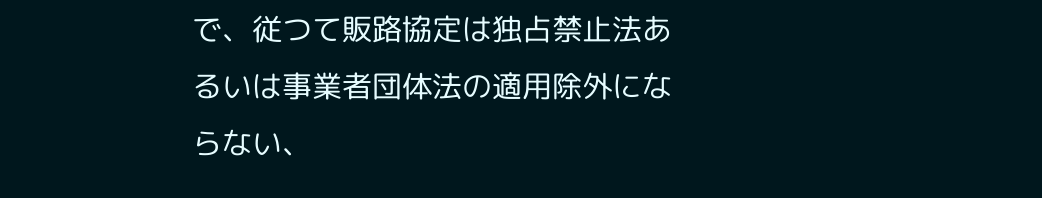で、従つて販路協定は独占禁止法あるいは事業者団体法の適用除外にならない、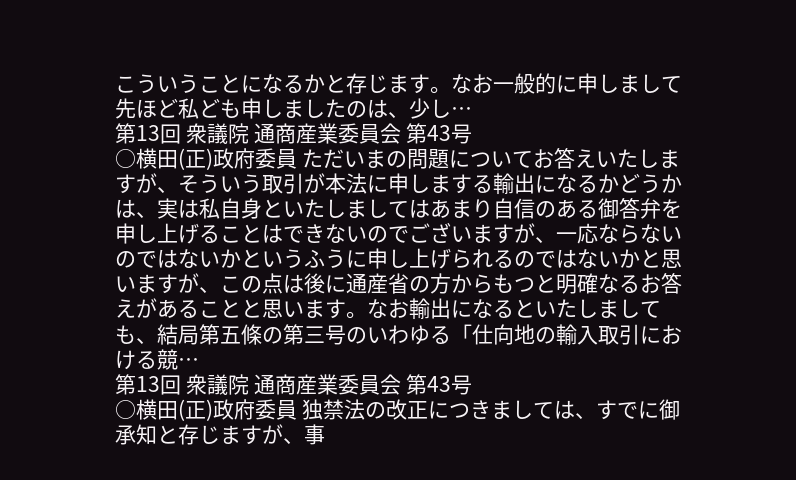こういうことになるかと存じます。なお一般的に申しまして先ほど私ども申しましたのは、少し…
第13回 衆議院 通商産業委員会 第43号
○横田(正)政府委員 ただいまの問題についてお答えいたしますが、そういう取引が本法に申しまする輸出になるかどうかは、実は私自身といたしましてはあまり自信のある御答弁を申し上げることはできないのでございますが、一応ならないのではないかというふうに申し上げられるのではないかと思いますが、この点は後に通産省の方からもつと明確なるお答えがあることと思います。なお輸出になるといたしましても、結局第五條の第三号のいわゆる「仕向地の輸入取引における競…
第13回 衆議院 通商産業委員会 第43号
○横田(正)政府委員 独禁法の改正につきましては、すでに御承知と存じますが、事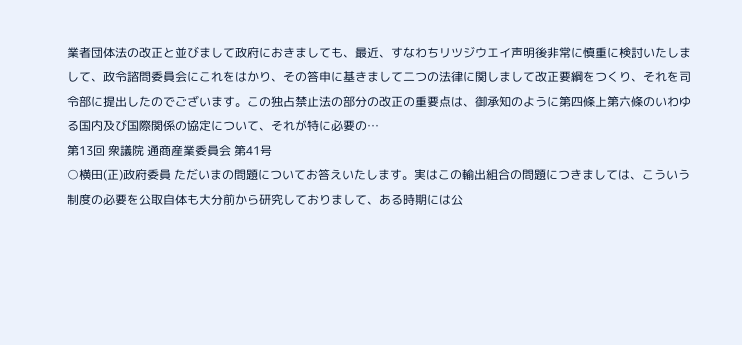業者団体法の改正と並びまして政府におきましても、最近、すなわちリツジウエイ声明後非常に慎重に検討いたしまして、政令諮問委員会にこれをはかり、その答申に基きまして二つの法律に関しまして改正要綱をつくり、それを司令部に提出したのでございます。この独占禁止法の部分の改正の重要点は、御承知のように第四條上第六條のいわゆる国内及び国際関係の協定について、それが特に必要の…
第13回 衆議院 通商産業委員会 第41号
○横田(正)政府委員 ただいまの問題についてお答えいたします。実はこの輸出組合の問題につきましては、こういう制度の必要を公取自体も大分前から研究しておりまして、ある時期には公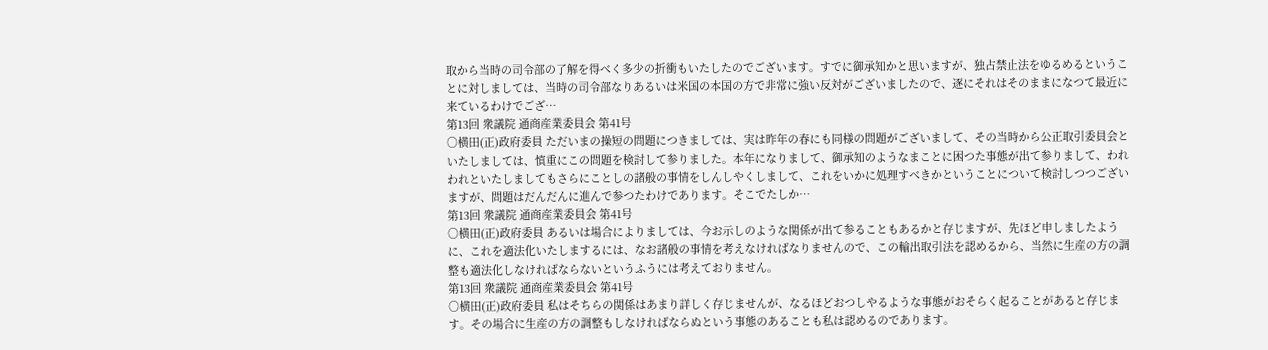取から当時の司令部の了解を得べく多少の折衝もいたしたのでございます。すでに御承知かと思いますが、独占禁止法をゆるめるということに対しましては、当時の司令部なりあるいは米国の本国の方で非常に強い反対がございましたので、逐にそれはそのままになつて最近に来ているわけでござ…
第13回 衆議院 通商産業委員会 第41号
○横田(正)政府委員 ただいまの操短の問題につきましては、実は昨年の春にも同様の問題がございまして、その当時から公正取引委員会といたしましては、慎重にこの問題を検討して参りました。本年になりまして、御承知のようなまことに困つた事態が出て参りまして、われわれといたしましてもさらにことしの諸般の事情をしんしやくしまして、これをいかに処理すべきかということについて検討しつつございますが、問題はだんだんに進んで参つたわけであります。そこでたしか…
第13回 衆議院 通商産業委員会 第41号
○横田(正)政府委員 あるいは場合によりましては、今お示しのような関係が出て参ることもあるかと存じますが、先ほど申しましたように、これを適法化いたしまするには、なお諸般の事情を考えなければなりませんので、この輸出取引法を認めるから、当然に生産の方の調整も適法化しなければならないというふうには考えておりません。
第13回 衆議院 通商産業委員会 第41号
○横田(正)政府委員 私はそちらの関係はあまり詳しく存じませんが、なるほどおつしやるような事態がおそらく起ることがあると存じます。その場合に生産の方の調整もしなければならぬという事態のあることも私は認めるのであります。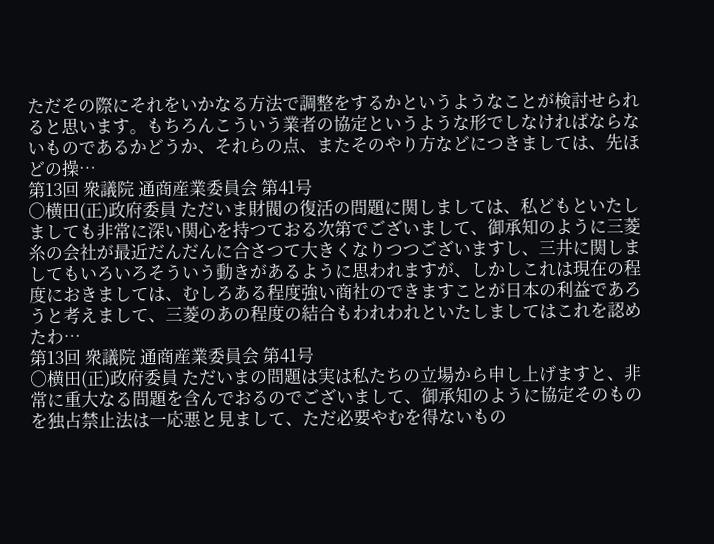ただその際にそれをいかなる方法で調整をするかというようなことが検討せられると思います。もちろんこういう業者の協定というような形でしなければならないものであるかどうか、それらの点、またそのやり方などにつきましては、先ほどの操…
第13回 衆議院 通商産業委員会 第41号
○横田(正)政府委員 ただいま財閥の復活の問題に関しましては、私どもといたしましても非常に深い関心を持つておる次第でございまして、御承知のように三菱糸の会社が最近だんだんに合さつて大きくなりつつございますし、三井に関しましてもいろいろそういう動きがあるように思われますが、しかしこれは現在の程度におきましては、むしろある程度強い商社のできますことが日本の利益であろうと考えまして、三菱のあの程度の結合もわれわれといたしましてはこれを認めたわ…
第13回 衆議院 通商産業委員会 第41号
○横田(正)政府委員 ただいまの問題は実は私たちの立場から申し上げますと、非常に重大なる問題を含んでおるのでございまして、御承知のように協定そのものを独占禁止法は一応悪と見まして、ただ必要やむを得ないもの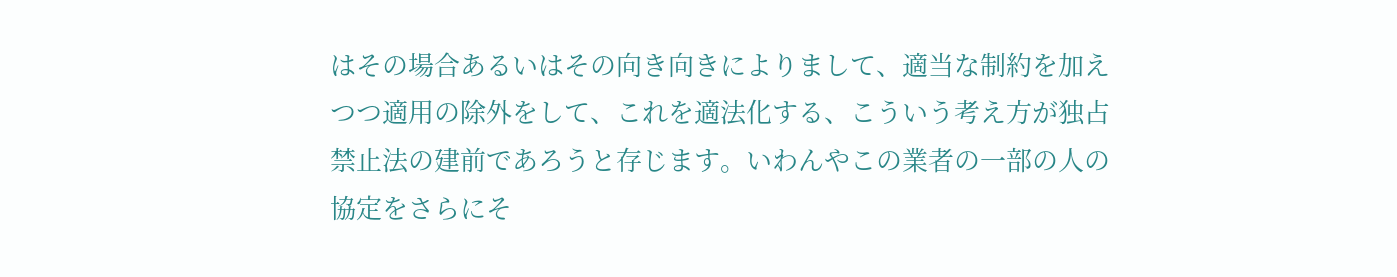はその場合あるいはその向き向きによりまして、適当な制約を加えつつ適用の除外をして、これを適法化する、こういう考え方が独占禁止法の建前であろうと存じます。いわんやこの業者の一部の人の協定をさらにそ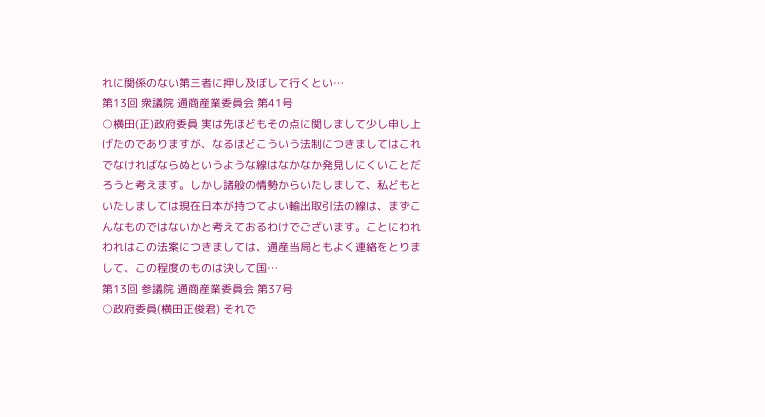れに関係のない第三者に押し及ぼして行くとい…
第13回 衆議院 通商産業委員会 第41号
○横田(正)政府委員 実は先ほどもその点に関しまして少し申し上げたのでありますが、なるほどこういう法制につきましてはこれでなければならぬというような線はなかなか発見しにくいことだろうと考えます。しかし諸般の情勢からいたしまして、私どもといたしましては現在日本が持つてよい輸出取引法の線は、まずこんなものではないかと考えておるわけでございます。ことにわれわれはこの法案につきましては、通産当局ともよく連絡をとりまして、この程度のものは決して国…
第13回 参議院 通商産業委員会 第37号
○政府委員(横田正俊君) それで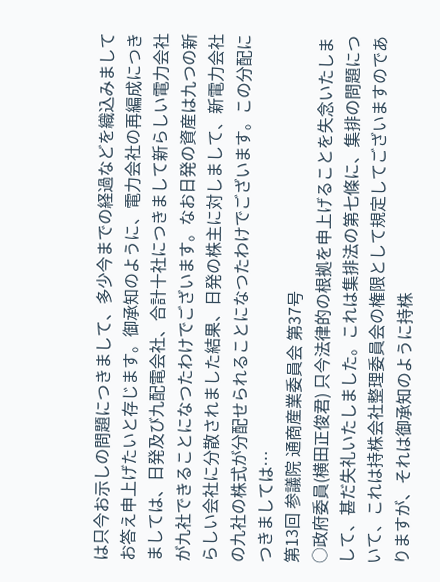は只今お示しの問題につきまして、多少今までの経過などを織込みましてお答え申上げたいと存じます。御承知のように、電力会社の再編成につきましては、日発及び九配電会社、合計十社につきまして新らしい電力会社が九社できることになつたわけでございます。なお日発の資産は九つの新らしい会社に分散されました結果、日発の株主に対しまして、新電力会社の九社の株式が分配せられることになつたわけでございます。この分配につきましては…
第13回 参議院 通商産業委員会 第37号
○政府委員(横田正俊君) 只今法律的の根拠を申上げることを失念いたしまして、甚だ失礼いたしました。これは集排法の第七條に、集排の問題について、これは持株会社整理委員会の権限として規定してございますのでありますが、それは御承知のように持株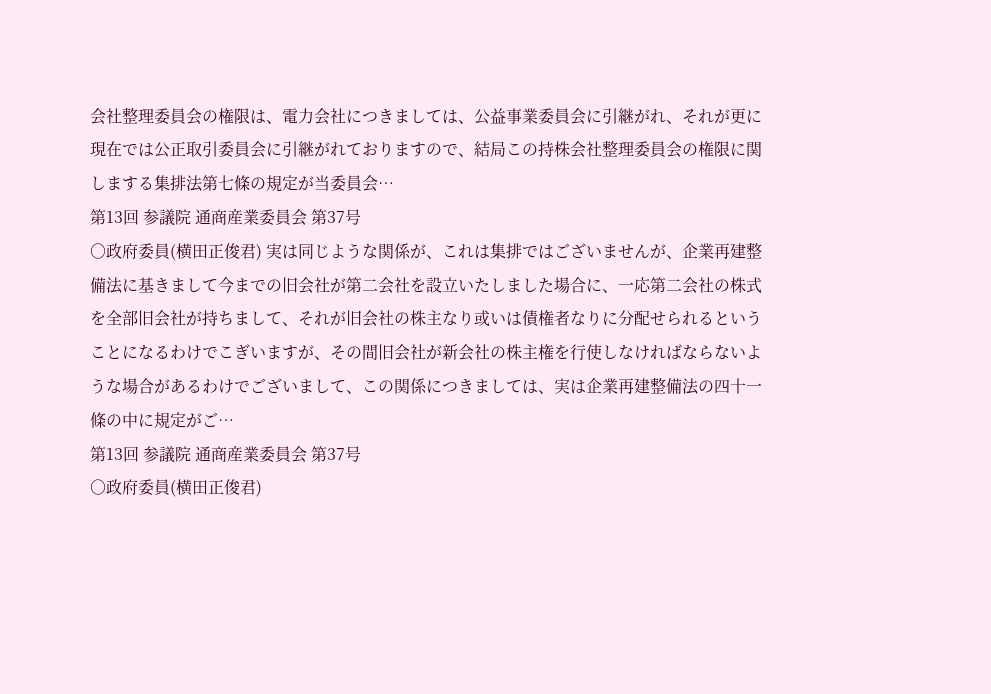会社整理委員会の権限は、電力会社につきましては、公益事業委員会に引継がれ、それが更に現在では公正取引委員会に引継がれておりますので、結局この持株会社整理委員会の権限に関しまする集排法第七條の規定が当委員会…
第13回 参議院 通商産業委員会 第37号
○政府委員(横田正俊君) 実は同じような関係が、これは集排ではございませんが、企業再建整備法に基きまして今までの旧会社が第二会社を設立いたしました場合に、一応第二会社の株式を全部旧会社が持ちまして、それが旧会社の株主なり或いは債権者なりに分配せられるということになるわけでこぎいますが、その間旧会社が新会社の株主権を行使しなければならないような場合があるわけでございまして、この関係につきましては、実は企業再建整備法の四十一條の中に規定がご…
第13回 参議院 通商産業委員会 第37号
○政府委員(横田正俊君)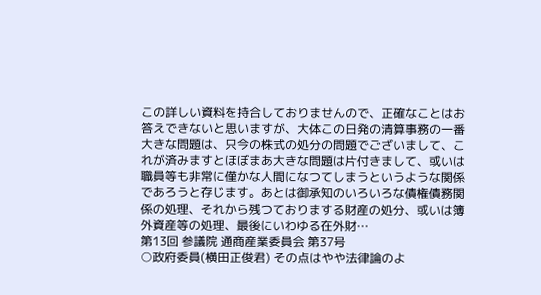この詳しい資料を持合しておりませんので、正確なことはお答えできないと思いますが、大体この日発の清算事務の一番大きな問題は、只今の株式の処分の問題でございまして、これが済みますとほぼまあ大きな問題は片付きまして、或いは職員等も非常に僅かな人間になつてしまうというような関係であろうと存じます。あとは御承知のいろいろな債権債務関係の処理、それから残つておりまする財産の処分、或いは簿外資産等の処理、最後にいわゆる在外財…
第13回 参議院 通商産業委員会 第37号
○政府委員(横田正俊君) その点はやや法律論のよ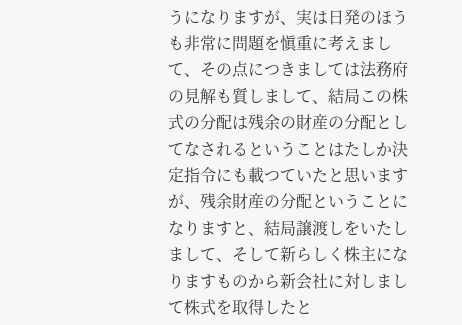うになりますが、実は日発のほうも非常に問題を愼重に考えまして、その点につきましては法務府の見解も質しまして、結局この株式の分配は残余の財産の分配としてなされるということはたしか決定指令にも載つていたと思いますが、残余財産の分配ということになりますと、結局譲渡しをいたしまして、そして新らしく株主になりますものから新会社に対しまして株式を取得したと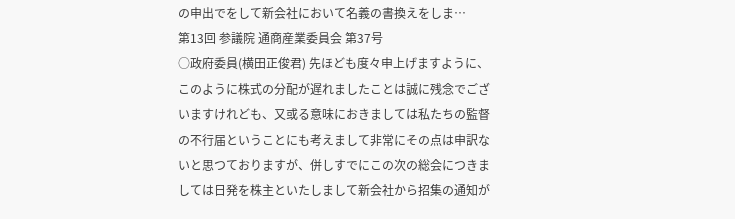の申出でをして新会社において名義の書換えをしま…
第13回 参議院 通商産業委員会 第37号
○政府委員(横田正俊君) 先ほども度々申上げますように、このように株式の分配が遅れましたことは誠に残念でございますけれども、又或る意味におきましては私たちの監督の不行届ということにも考えまして非常にその点は申訳ないと思つておりますが、併しすでにこの次の総会につきましては日発を株主といたしまして新会社から招集の通知が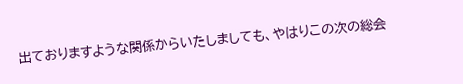出ておりますような関係からいたしましても、やはりこの次の総会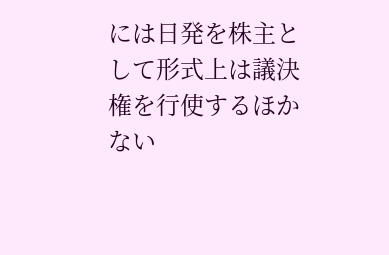には日発を株主として形式上は議決権を行使するほかない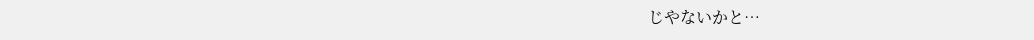じやないかと…